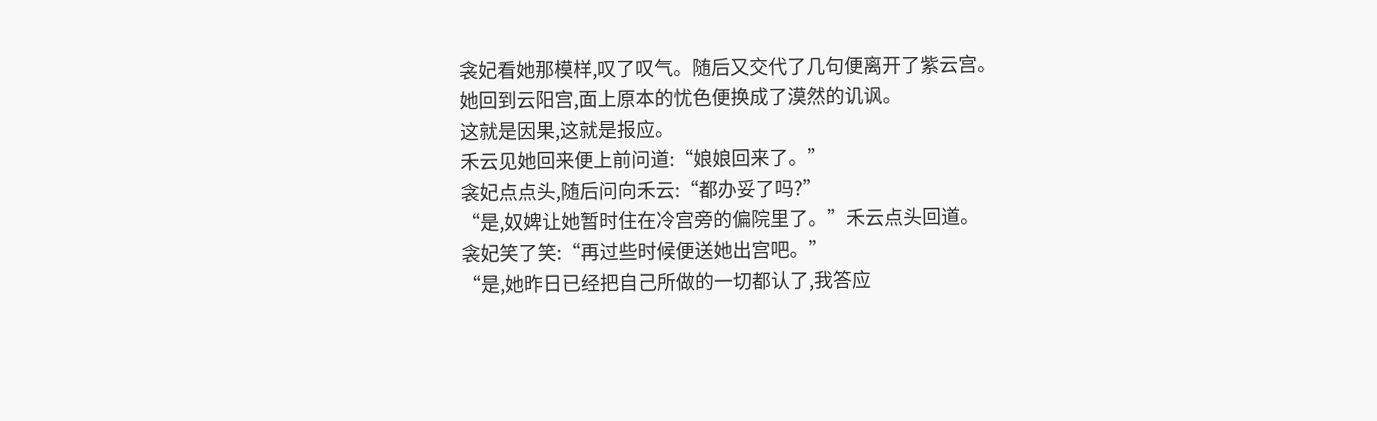衾妃看她那模样,叹了叹气。随后又交代了几句便离开了紫云宫。
她回到云阳宫,面上原本的忧色便换成了漠然的讥讽。
这就是因果,这就是报应。
禾云见她回来便上前问道:“娘娘回来了。”
衾妃点点头,随后问向禾云:“都办妥了吗?”
“是,奴婢让她暂时住在冷宫旁的偏院里了。”禾云点头回道。
衾妃笑了笑:“再过些时候便送她出宫吧。”
“是,她昨日已经把自己所做的一切都认了,我答应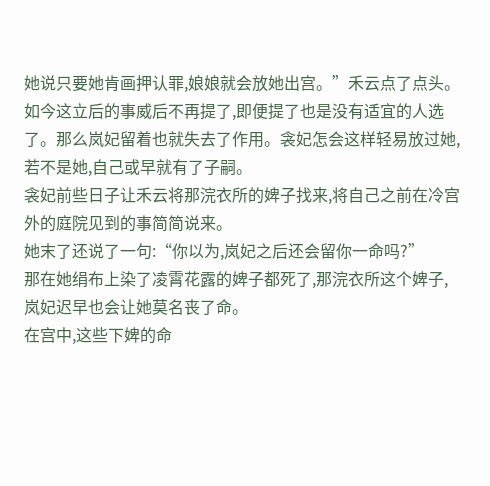她说只要她肯画押认罪,娘娘就会放她出宫。”禾云点了点头。
如今这立后的事威后不再提了,即便提了也是没有适宜的人选了。那么岚妃留着也就失去了作用。衾妃怎会这样轻易放过她,若不是她,自己或早就有了子嗣。
衾妃前些日子让禾云将那浣衣所的婢子找来,将自己之前在冷宫外的庭院见到的事简简说来。
她末了还说了一句:“你以为,岚妃之后还会留你一命吗?”
那在她绢布上染了凌霄花露的婢子都死了,那浣衣所这个婢子,岚妃迟早也会让她莫名丧了命。
在宫中,这些下婢的命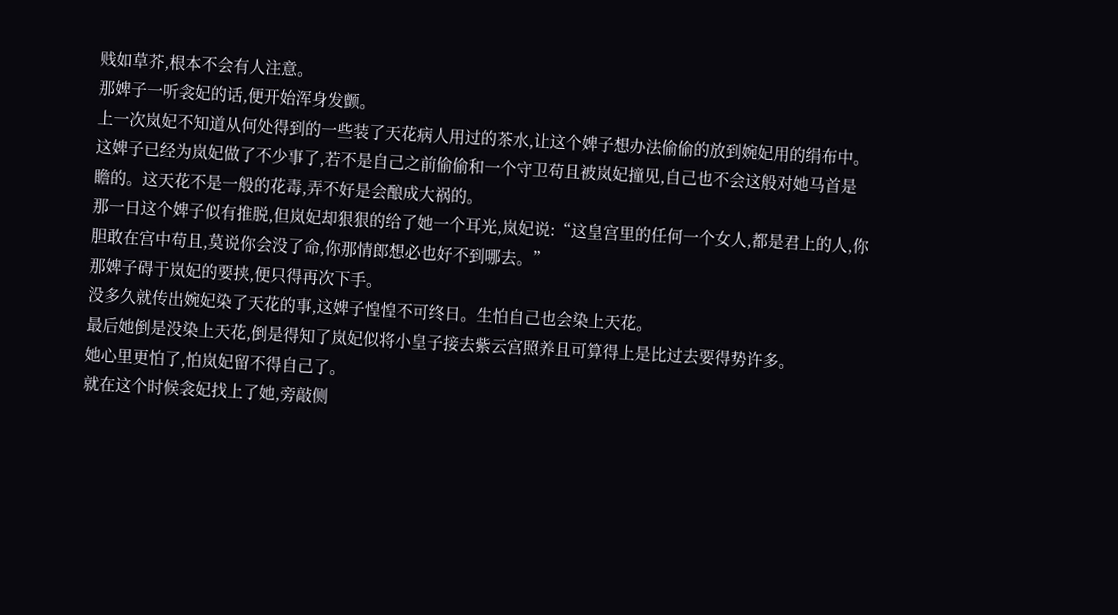贱如草芥,根本不会有人注意。
那婢子一听衾妃的话,便开始浑身发颤。
上一次岚妃不知道从何处得到的一些装了天花病人用过的茶水,让这个婢子想办法偷偷的放到婉妃用的绢布中。
这婢子已经为岚妃做了不少事了,若不是自己之前偷偷和一个守卫苟且被岚妃撞见,自己也不会这般对她马首是瞻的。这天花不是一般的花毒,弄不好是会酿成大祸的。
那一日这个婢子似有推脱,但岚妃却狠狠的给了她一个耳光,岚妃说:“这皇宫里的任何一个女人,都是君上的人,你胆敢在宫中苟且,莫说你会没了命,你那情郎想必也好不到哪去。”
那婢子碍于岚妃的要挟,便只得再次下手。
没多久就传出婉妃染了天花的事,这婢子惶惶不可终日。生怕自己也会染上天花。
最后她倒是没染上天花,倒是得知了岚妃似将小皇子接去紫云宫照养且可算得上是比过去要得势许多。
她心里更怕了,怕岚妃留不得自己了。
就在这个时候衾妃找上了她,旁敲侧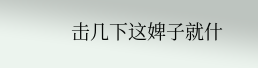击几下这婢子就什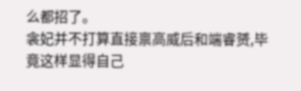么都招了。
衾妃并不打算直接禀高威后和端睿赟,毕竟这样显得自己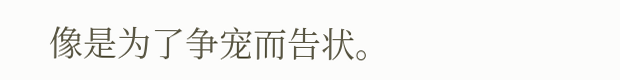像是为了争宠而告状。